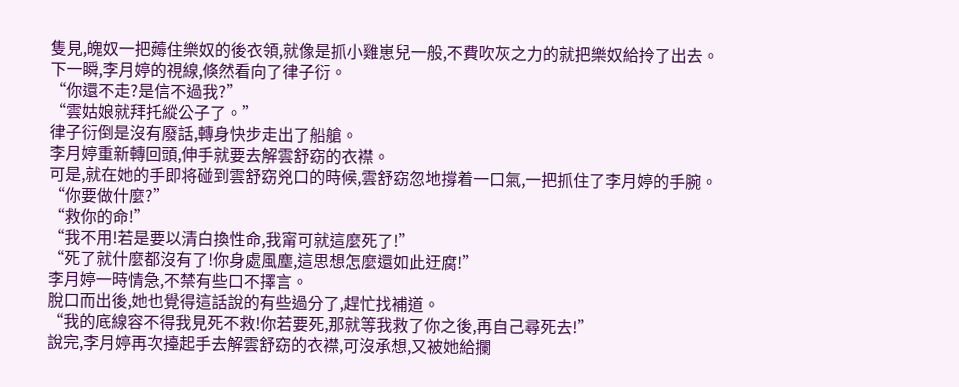隻見,魄奴一把薅住樂奴的後衣領,就像是抓小雞崽兒一般,不費吹灰之力的就把樂奴給拎了出去。
下一瞬,李月婷的視線,倏然看向了律子衍。
“你還不走?是信不過我?”
“雲姑娘就拜托縱公子了。”
律子衍倒是沒有廢話,轉身快步走出了船艙。
李月婷重新轉回頭,伸手就要去解雲舒窈的衣襟。
可是,就在她的手即将碰到雲舒窈兇口的時候,雲舒窈忽地撐着一口氣,一把抓住了李月婷的手腕。
“你要做什麼?”
“救你的命!”
“我不用!若是要以清白換性命,我甯可就這麼死了!”
“死了就什麼都沒有了!你身處風塵,這思想怎麼還如此迂腐!”
李月婷一時情急,不禁有些口不擇言。
脫口而出後,她也覺得這話說的有些過分了,趕忙找補道。
“我的底線容不得我見死不救!你若要死,那就等我救了你之後,再自己尋死去!”
說完,李月婷再次擡起手去解雲舒窈的衣襟,可沒承想,又被她給攔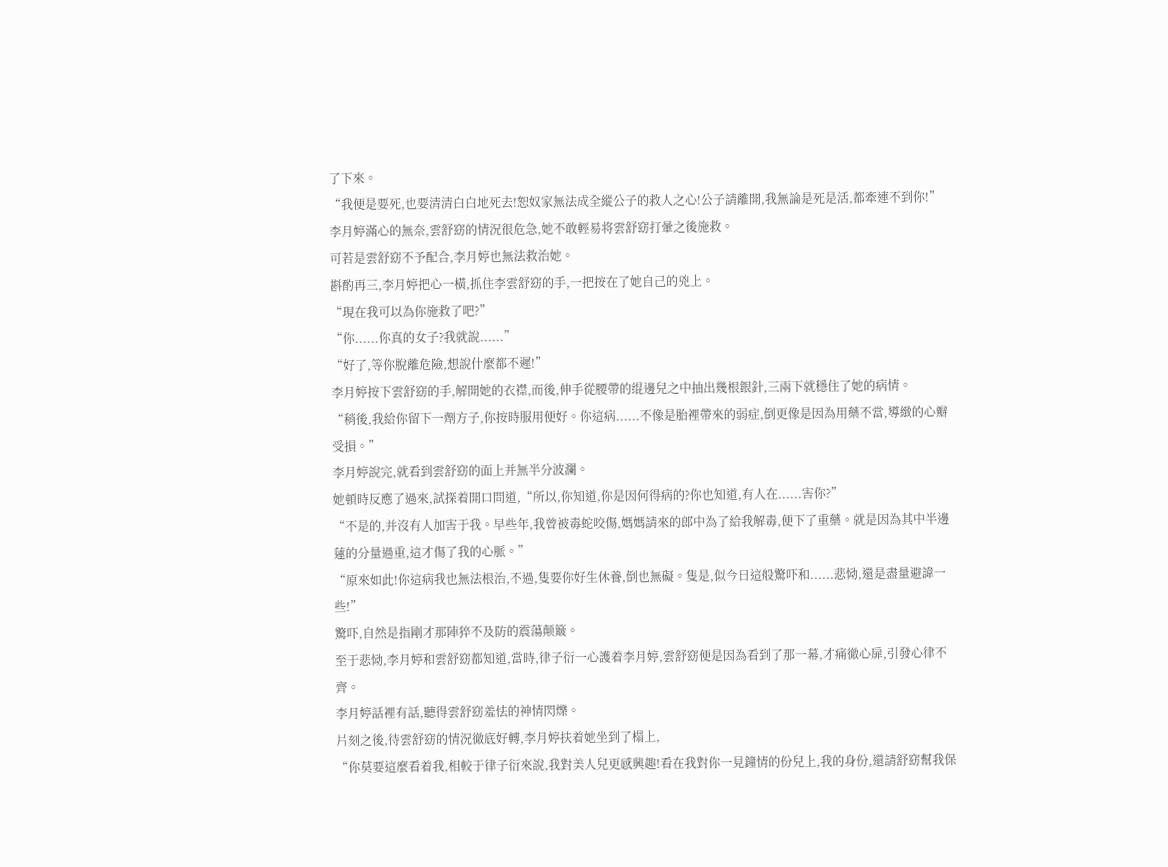了下來。
“我便是要死,也要清清白白地死去!恕奴家無法成全縱公子的救人之心!公子請離開,我無論是死是活,都牽連不到你!”
李月婷滿心的無奈,雲舒窈的情況很危急,她不敢輕易将雲舒窈打暈之後施救。
可若是雲舒窈不予配合,李月婷也無法救治她。
斟酌再三,李月婷把心一橫,抓住李雲舒窈的手,一把按在了她自己的兇上。
“現在我可以為你施救了吧?”
“你......你真的女子?我就說......”
“好了,等你脫離危險,想說什麼都不遲!”
李月婷按下雲舒窈的手,解開她的衣襟,而後,伸手從腰帶的绲邊兒之中抽出幾根銀針,三兩下就穩住了她的病情。
“稍後,我給你留下一劑方子,你按時服用便好。你這病......不像是胎裡帶來的弱症,倒更像是因為用藥不當,導緻的心瓣受損。”
李月婷說完,就看到雲舒窈的面上并無半分波瀾。
她頓時反應了過來,試探着開口問道,“所以,你知道,你是因何得病的?你也知道,有人在......害你?”
“不是的,并沒有人加害于我。早些年,我曾被毒蛇咬傷,媽媽請來的郎中為了給我解毒,便下了重藥。就是因為其中半邊蓮的分量過重,這才傷了我的心脈。”
“原來如此!你這病我也無法根治,不過,隻要你好生休養,倒也無礙。隻是,似今日這般驚吓和......悲恸,還是盡量避諱一些!”
驚吓,自然是指剛才那陣猝不及防的震蕩颠簸。
至于悲恸,李月婷和雲舒窈都知道,當時,律子衍一心護着李月婷,雲舒窈便是因為看到了那一幕,才痛徹心扉,引發心律不齊。
李月婷話裡有話,聽得雲舒窈羞怯的神情閃爍。
片刻之後,待雲舒窈的情況徹底好轉,李月婷扶着她坐到了榻上,
“你莫要這麼看着我,相較于律子衍來說,我對美人兒更感興趣!看在我對你一見鐘情的份兒上,我的身份,還請舒窈幫我保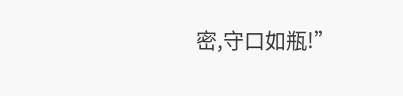密,守口如瓶!”